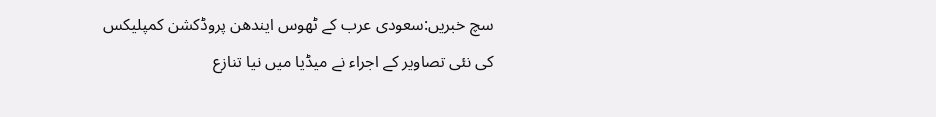سچ خبریں:سعودی عرب کے ٹھوس ایندھن پروڈکشن کمپلیکس کی نئی تصاویر کے اجراء نے میڈیا میں نیا تنازع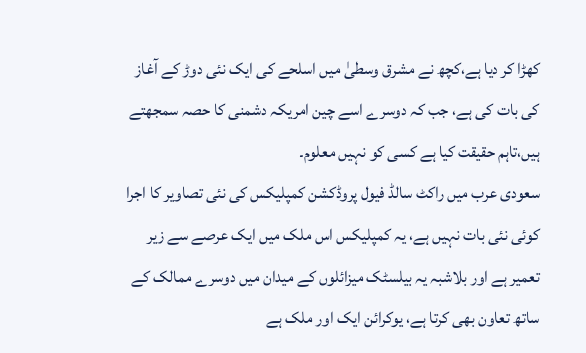کھڑا کر دیا ہے،کچھ نے مشرق وسطیٰ میں اسلحے کی ایک نئی دوڑ کے آغاز کی بات کی ہے، جب کہ دوسرے اسے چین امریکہ دشمنی کا حصہ سمجھتے ہیں،تاہم حقیقت کیا ہے کسی کو نہیں معلوم۔
سعودی عرب میں راکٹ سالڈ فیول پروڈکشن کمپلیکس کی نئی تصاویر کا اجرا کوئی نئی بات نہیں ہے، یہ کمپلیکس اس ملک میں ایک عرصے سے زیر تعمیر ہے اور بلاشبہ یہ بیلسٹک میزائلوں کے میدان میں دوسرے ممالک کے ساتھ تعاون بھی کرتا ہے، یوکرائن ایک اور ملک ہے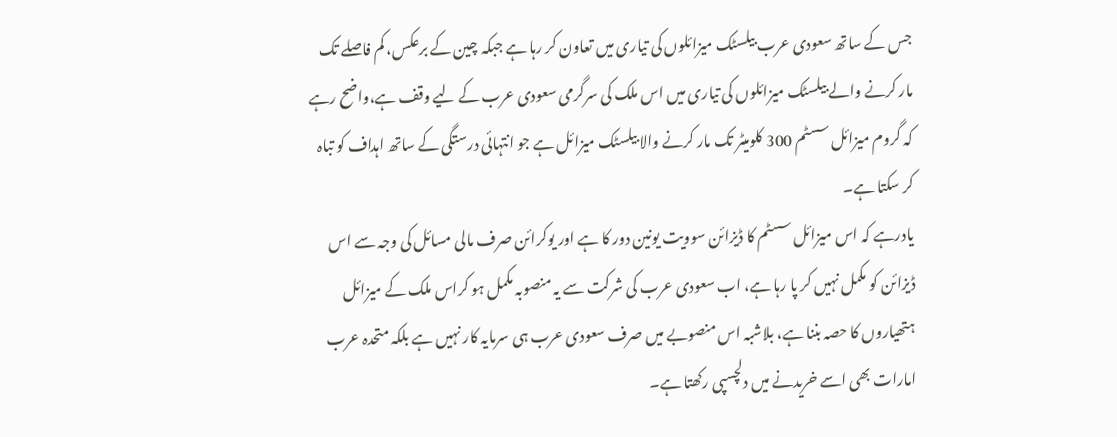جس کے ساتھ سعودی عرب بیلسٹک میزائلوں کی تیاری میں تعاون کر رہا ہے جبکہ چین کے برعکس، کم فاصلے تک مار کرنے والے بیلسٹک میزائلوں کی تیاری میں اس ملک کی سرگرمی سعودی عرب کے لیے وقف ہے،واضح رہے کہ گروم میزائل سسٹم 300 کلومیٹر تک مار کرنے والا بیلسٹک میزائل ہے جو انتہائی درستگی کے ساتھ اہداف کو تباہ کر سکتا ہے۔
یادرہے کہ اس میزائل سسٹم کا ڈیزائن سوویت یونین دور کا ہے اور یوکرائن صرف مالی مسائل کی وجہ سے اس ڈیزائن کو مکمل نہیں کر پا رہا ہے، اب سعودی عرب کی شرکت سے یہ منصوبہ مکمل ہو کراس ملک کے میزائل ہتھیاروں کا حصہ بننا ہے، بلاشبہ اس منصوبے میں صرف سعودی عرب ہی سرمایہ کار نہیں ہے بلکہ متحدہ عرب امارات بھی اسے خریدنے میں دلچسپی رکھتا ہے۔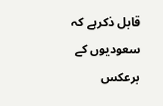قابل ذکرہے کہ سعودیوں کے برعکس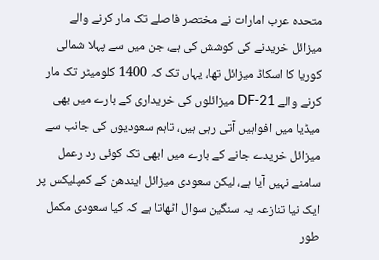متحدہ عرب امارات نے مختصر فاصلے تک مار کرنے والے میزائل خریدنے کی کوشش کی ہے، جن میں سے پہلا شمالی کوریا کا اسکاڈ میزائل تھا، یہاں تک کہ 1400 کلومیٹر تک مار کرنے والے DF-21 میزائلوں کی خریداری کے بارے میں بھی میڈیا میں افواہیں آتی رہی ہیں، تاہم سعودیوں کی جانب سے میزائل خریدے جانے کے بارے میں ابھی تک کوئی رد رعمل سامنے نہیں آیا ہے، لیکن سعودی میزائل ایندھن کے کمپلیکس پر ایک نیا تنازعہ یہ سنگین سوال اٹھاتا ہے کہ کیا سعودی مکمل طور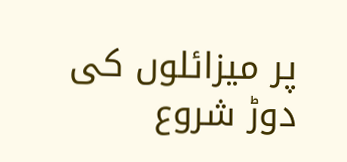پر میزائلوں کی دوڑ شروع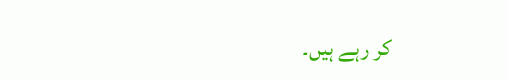کر رہے ہیں۔